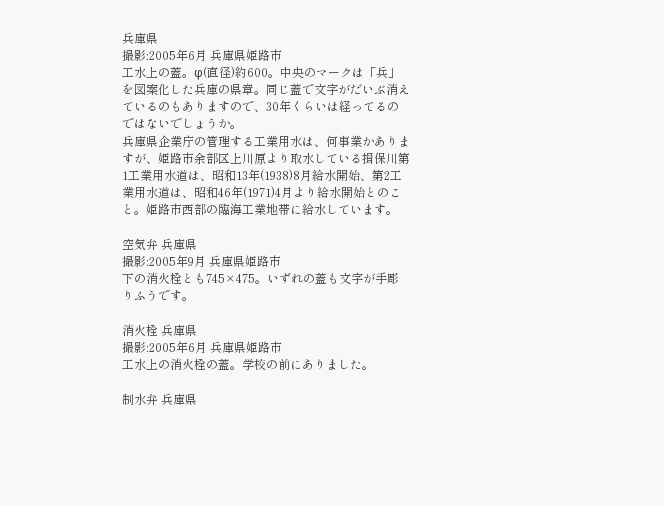兵庫県
撮影:2005年6月 兵庫県姫路市
工水上の蓋。φ(直径)約600。中央のマークは「兵」を図案化した兵庫の県章。同じ蓋で文字がだいぶ消えているのもありますので、30年くらいは経ってるのではないでしょうか。
兵庫県企業庁の管理する工業用水は、何事業かありますが、姫路市余部区上川原より取水している揖保川第1工業用水道は、昭和13年(1938)8月給水開始、第2工業用水道は、昭和46年(1971)4月より給水開始とのこと。姫路市西部の臨海工業地帯に給水しています。

空気弁 兵庫県
撮影:2005年9月 兵庫県姫路市
下の消火栓とも745×475。いずれの蓋も文字が手彫りふうです。

消火栓 兵庫県
撮影:2005年6月 兵庫県姫路市
工水上の消火栓の蓋。学校の前にありました。

制水弁 兵庫県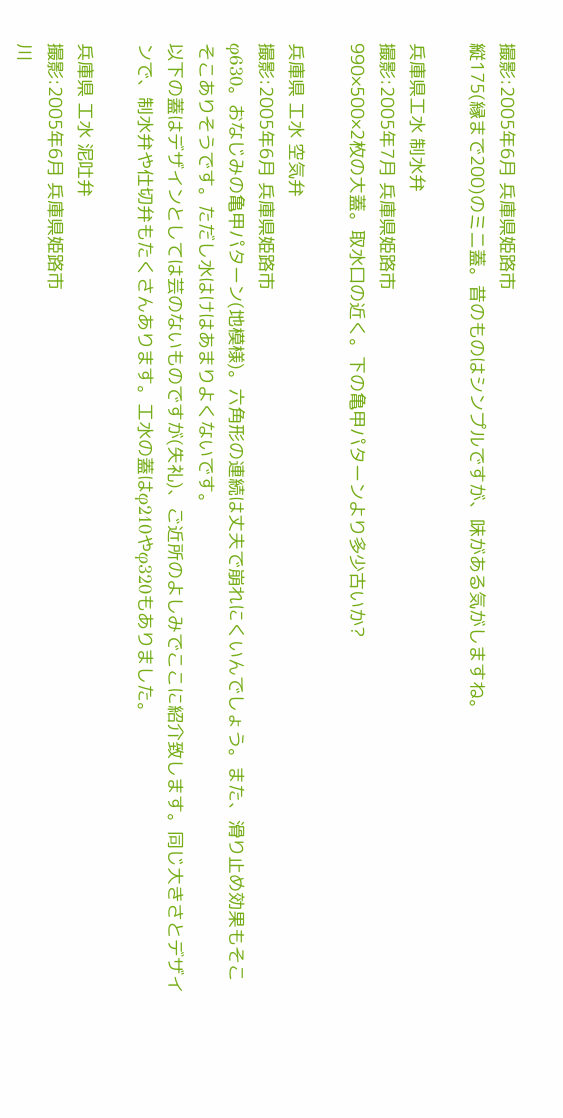撮影:2005年6月 兵庫県姫路市
縦175(縁まで200)のミニ蓋。昔のものはシンプルですが、味がある気がしますね。

兵庫県工水 制水弁
撮影:2005年7月 兵庫県姫路市
990×500×2枚の大蓋。取水口の近く。下の亀甲パターンより多少古いか?

兵庫県 工水 空気弁
撮影:2005年6月 兵庫県姫路市
φ630。おなじみの亀甲パターン(地模様)。六角形の連続は丈夫で崩れにくいんでしょう。また、滑り止め効果もそこそこありそうです。ただし水はけはあまりよくないです。
以下の蓋はデザインとしては芸のないものですが(失礼)、ご近所のよしみでここに紹介致します。同じ大きさとデザインで、制水弁や仕切弁もたくさんあります。工水の蓋はφ210やφ320もありました。

兵庫県 工水 泥吐弁
撮影:2005年6月 兵庫県姫路市
川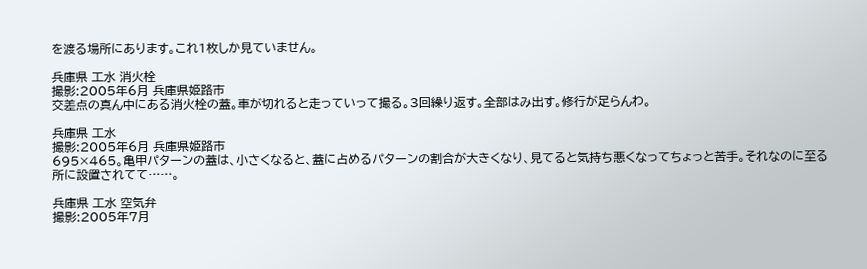を渡る場所にあります。これ1枚しか見ていません。

兵庫県 工水 消火栓
撮影:2005年6月 兵庫県姫路市
交差点の真ん中にある消火栓の蓋。車が切れると走っていって撮る。3回繰り返す。全部はみ出す。修行が足らんわ。

兵庫県 工水
撮影:2005年6月 兵庫県姫路市
695×465。亀甲パターンの蓋は、小さくなると、蓋に占めるパターンの割合が大きくなり、見てると気持ち悪くなってちょっと苦手。それなのに至る所に設置されてて……。

兵庫県 工水 空気弁
撮影:2005年7月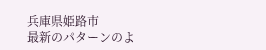兵庫県姫路市
最新のパターンのよ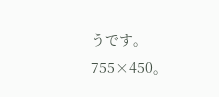うです。755×450。